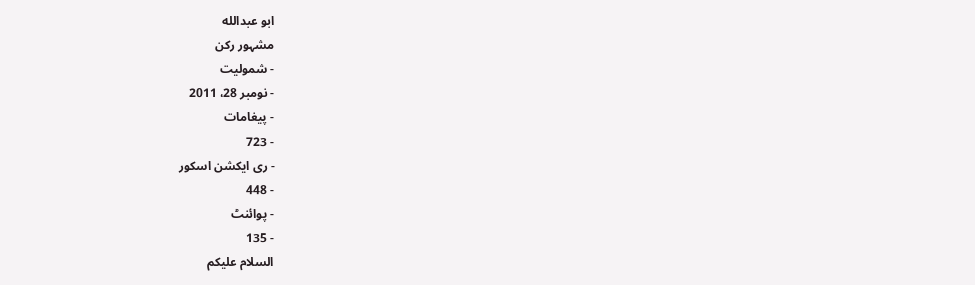ابو عبدالله
مشہور رکن
- شمولیت
- نومبر 28، 2011
- پیغامات
- 723
- ری ایکشن اسکور
- 448
- پوائنٹ
- 135
السلام علیکم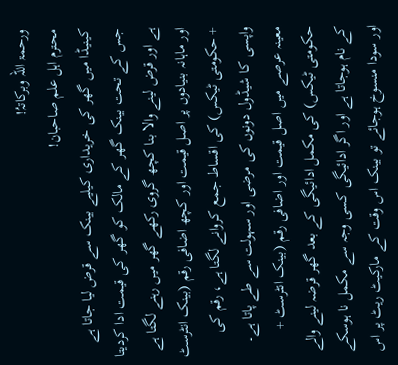ورحمۃ اللہ وبرکاتہُ!
محترم اہل علم صاحبان!
کینیڈا میں گھر کی خریداری کیلیے بینک سے قرض لیا جاتا ہے جس کے تحت بینک گھر کے مالک کو گھر کی قیمت ادا کردیتا ہے اور قرض لینے والا بنا کچھ گروی رکھے گھر میں رہنے لگتا ہے اور ماہانہ بنیادوں پر اصل قیمت اور کچھ اضافی رقم (بینک انٹرسٹ + حکومتی ٹیکس) کی اقساط جمع کروانے لگتا ہے، رقم کی واپسی کا شیڈول دونوں کی مرضی اور سہولت سے طے پاتا ہے۔
معینہ عرصے میں اصل قیمت اور اضافی رقم (بینک انٹرسٹ + حکومتی ٹیکس) کی مکمل ادائیگی کے بعد گھر قرضہ لینے والے کے نام ہوجاتا ہے اور اگر ادائیگی کسی وجہ سے مکمل نا ہوسکے اور سودا منسوخ ہوجائے تو بینک اس وقت کے مارکیٹ ریٹ پر اس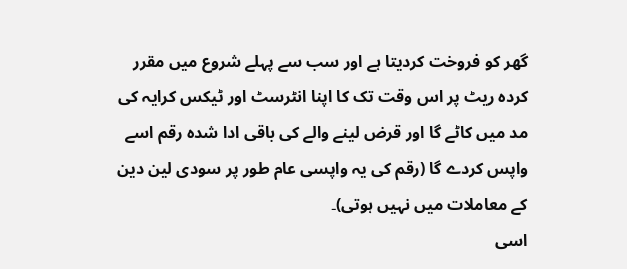گھر کو فروخت کردیتا ہے اور سب سے پہلے شروع میں مقرر کردہ ریٹ پر اس وقت تک کا اپنا انٹرسٹ اور ٹیکس کرایہ کی مد میں کاٹے گا اور قرض لینے والے کی باقی ادا شدہ رقم اسے واپس کردے گا (رقم کی یہ واپسی عام طور پر سودی لین دین کے معاملات میں نہیں ہوتی)۔
اسی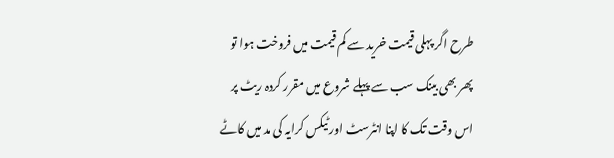طرح اگر پہلی قیمت خرید سے کم قیمت میں فروخت ہوا تو پھر بھی بینک سب سے پہلے شروع میں مقرر کردہ ریٹ پر اس وقت تک کا اپنا انٹرسٹ اور ٹیکس کرایہ کی مد میں کاٹے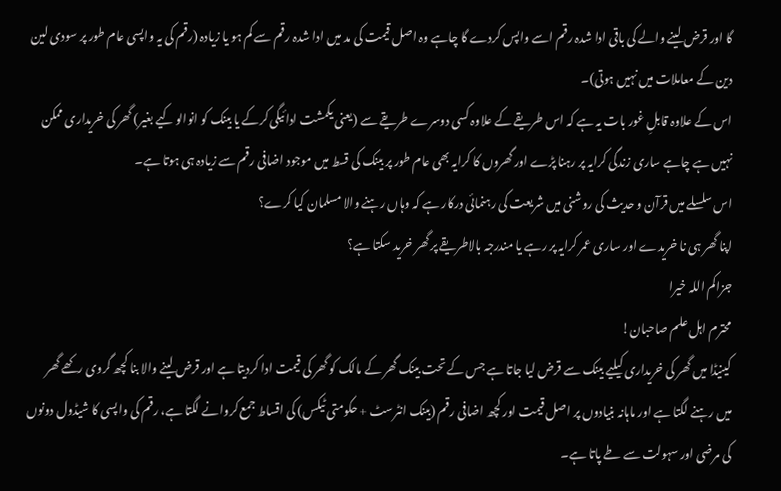گا اور قرض لینے والے کی باقی ادا شدہ رقم اسے واپس کردے گا چاہے وہ اصل قیمت کی مد میں ادا شدہ رقم سے کم ہو یا زیادہ (رقم کی یہ واپسی عام طور پر سودی لین دین کے معاملات میں نہیں ہوتی)۔
اس کے علاوہ قابلِ غور بات یہ ہے کہ اس طریقے کے علاوہ کسی دوسرے طریقے سے (یعنی یکمشت ادائیگی کرکے یا بینک کو انوالو کیے بغیر) گھر کی خریداری ممکن نہیں ہے چاہے ساری زندگی کرایہ پر رہنا پڑے اور گھروں کا کرایہ بھی عام طور پر بینک کی قسط میں موجود اضافی رقم سے زیادہ ہی ہوتا ہے۔
اس سلسلے میں قرآن و حدیث کی روشنی میں شریعت کی رہنمائی درکار ہے کہ وہاں رہنے والا مسلمان کیا کرے؟
اپنا گھر ہی نا خریدے اور ساری عمر کرایہ پر رہے یا مندرجہ بالاطریقے پر گھر خرید سکتا ہے؟
جزاکم اللہ خیرا
محترم اہل علم صاحبان!
کینیڈا میں گھر کی خریداری کیلیے بینک سے قرض لیا جاتا ہے جس کے تحت بینک گھر کے مالک کو گھر کی قیمت ادا کردیتا ہے اور قرض لینے والا بنا کچھ گروی رکھے گھر میں رہنے لگتا ہے اور ماہانہ بنیادوں پر اصل قیمت اور کچھ اضافی رقم (بینک انٹرسٹ + حکومتی ٹیکس) کی اقساط جمع کروانے لگتا ہے، رقم کی واپسی کا شیڈول دونوں کی مرضی اور سہولت سے طے پاتا ہے۔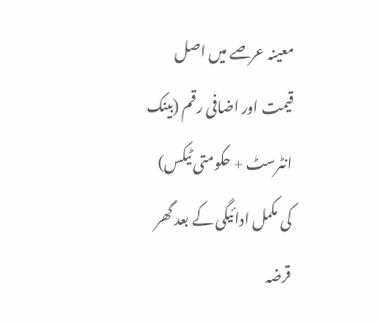معینہ عرصے میں اصل قیمت اور اضافی رقم (بینک انٹرسٹ + حکومتی ٹیکس) کی مکمل ادائیگی کے بعد گھر قرضہ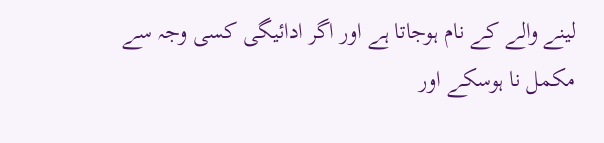لینے والے کے نام ہوجاتا ہے اور اگر ادائیگی کسی وجہ سے مکمل نا ہوسکے اور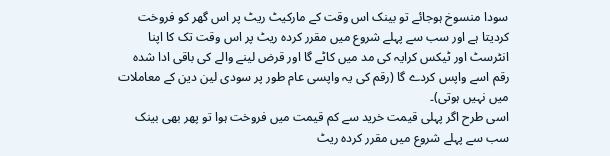سودا منسوخ ہوجائے تو بینک اس وقت کے مارکیٹ ریٹ پر اس گھر کو فروخت کردیتا ہے اور سب سے پہلے شروع میں مقرر کردہ ریٹ پر اس وقت تک کا اپنا انٹرسٹ اور ٹیکس کرایہ کی مد میں کاٹے گا اور قرض لینے والے کی باقی ادا شدہ رقم اسے واپس کردے گا (رقم کی یہ واپسی عام طور پر سودی لین دین کے معاملات میں نہیں ہوتی)۔
اسی طرح اگر پہلی قیمت خرید سے کم قیمت میں فروخت ہوا تو پھر بھی بینک سب سے پہلے شروع میں مقرر کردہ ریٹ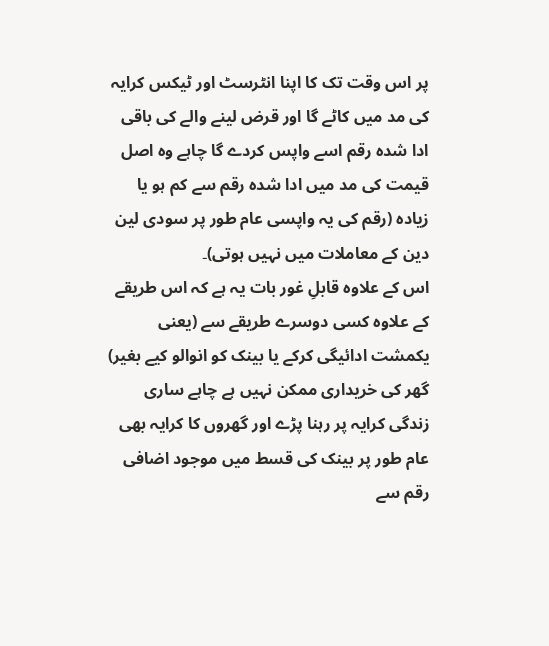پر اس وقت تک کا اپنا انٹرسٹ اور ٹیکس کرایہ کی مد میں کاٹے گا اور قرض لینے والے کی باقی ادا شدہ رقم اسے واپس کردے گا چاہے وہ اصل قیمت کی مد میں ادا شدہ رقم سے کم ہو یا زیادہ (رقم کی یہ واپسی عام طور پر سودی لین دین کے معاملات میں نہیں ہوتی)۔
اس کے علاوہ قابلِ غور بات یہ ہے کہ اس طریقے کے علاوہ کسی دوسرے طریقے سے (یعنی یکمشت ادائیگی کرکے یا بینک کو انوالو کیے بغیر) گھر کی خریداری ممکن نہیں ہے چاہے ساری زندگی کرایہ پر رہنا پڑے اور گھروں کا کرایہ بھی عام طور پر بینک کی قسط میں موجود اضافی رقم سے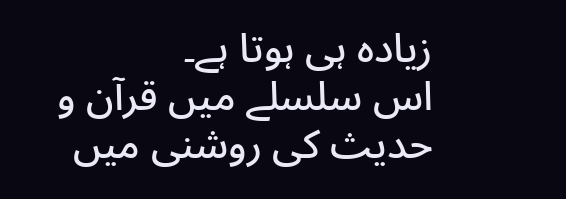زیادہ ہی ہوتا ہے۔
اس سلسلے میں قرآن و حدیث کی روشنی میں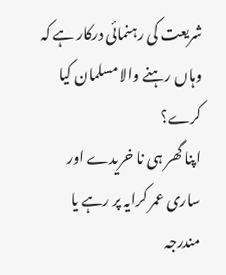شریعت کی رہنمائی درکار ہے کہ وہاں رہنے والا مسلمان کیا کرے؟
اپنا گھر ہی نا خریدے اور ساری عمر کرایہ پر رہے یا مندرجہ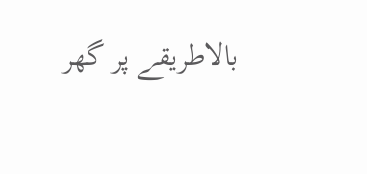بالاطریقے پر گھر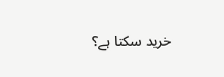خرید سکتا ہے؟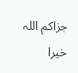جزاکم اللہ خیرا